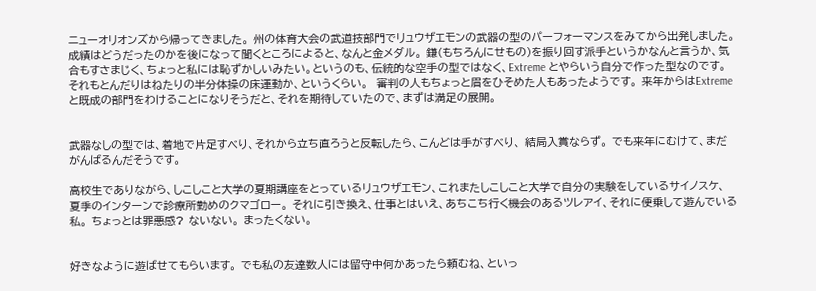ニューオリオンズから帰ってきました。 州の体育大会の武道技部門でリュウザエモンの武器の型のパーフォーマンスをみてから出発しました。 成績はどうだったのかを後になって聞くところによると、なんと金メダル。 鎌(もちろんにせもの)を振り回す派手というかなんと言うか、気合もすさまじく、ちょっと私には恥ずかしいみたい。というのも、伝統的な空手の型ではなく、Extreme とやらいう自分で作った型なのです。 それもとんだりはねたりの半分体操の床運動か、というくらい。  審判の人もちょっと眉をひそめた人もあったようです。 来年からはExtreme と既成の部門をわけることになりそうだと、それを期待していたので、まずは満足の展開。


武器なしの型では、着地で片足すべり、それから立ち直ろうと反転したら、こんどは手がすべり、 結局入賞ならず。 でも来年にむけて、まだがんばるんだそうです。

高校生でありながら、しこしこと大学の夏期講座をとっているリュウザエモン、これまたしこしこと大学で自分の実験をしているサイノスケ、 夏季のインターンで診療所勤めのクマゴロー。 それに引き換え、仕事とはいえ、あちこち行く機会のあるツレアイ、それに便乗して遊んでいる私。 ちょっとは罪悪感? ないない。 まったくない。


好きなように遊ばせてもらいます。 でも私の友達数人には留守中何かあったら頼むね、といっ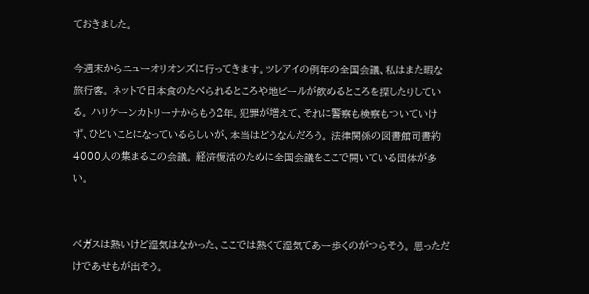ておきました。

今週末からニューオリオンズに行ってきます。ツレアイの例年の全国会議、私はまた暇な旅行客。 ネットで日本食のたべられるところや地ビールが飲めるところを探したりしている。 ハリケーンカトリーナからもう2年。犯罪が増えて、それに警察も検察もついていけず、ひどいことになっているらしいが、本当はどうなんだろう。 法律関係の図書館司書約4000人の集まるこの会議。 経済復活のために全国会議をここで開いている団体が多い。


ベガスは熱いけど湿気はなかった、ここでは熱くて湿気てあー歩くのがつらそう。 思っただけであせもが出そう。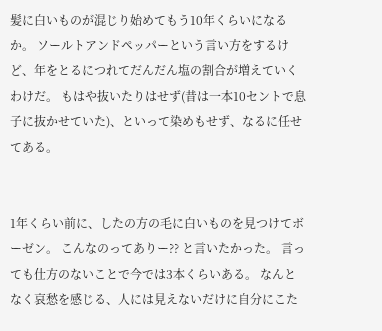髪に白いものが混じり始めてもう10年くらいになるか。 ソールトアンドペッパーという言い方をするけど、年をとるにつれてだんだん塩の割合が増えていくわけだ。 もはや抜いたりはせず(昔は一本10セントで息子に抜かせていた)、といって染めもせず、なるに任せてある。


1年くらい前に、したの方の毛に白いものを見つけてボーゼン。 こんなのってありー?? と言いたかった。 言っても仕方のないことで今では3本くらいある。 なんとなく哀愁を感じる、人には見えないだけに自分にこた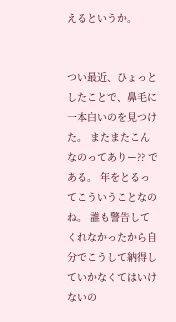えるというか。


つい最近、ひょっとしたことで、鼻毛に一本白いのを見つけた。 またまたこんなのってありー?? である。 年をとるってこういうことなのね。 誰も警告してくれなかったから自分でこうして納得していかなくてはいけないの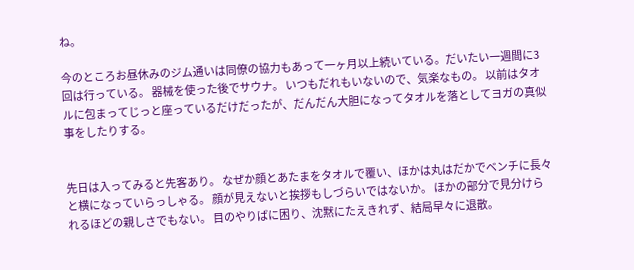ね。

今のところお昼休みのジム通いは同僚の協力もあって一ヶ月以上続いている。だいたい一週間に3回は行っている。 器械を使った後でサウナ。 いつもだれもいないので、気楽なもの。 以前はタオルに包まってじっと座っているだけだったが、だんだん大胆になってタオルを落としてヨガの真似事をしたりする。


先日は入ってみると先客あり。 なぜか顔とあたまをタオルで覆い、ほかは丸はだかでベンチに長々と横になっていらっしゃる。 顔が見えないと挨拶もしづらいではないか。 ほかの部分で見分けられるほどの親しさでもない。 目のやりばに困り、沈黙にたえきれず、結局早々に退散。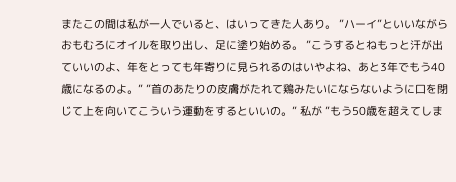またこの間は私が一人でいると、はいってきた人あり。 ”ハーイ”といいながらおもむろにオイルを取り出し、足に塗り始める。 ”こうするとねもっと汗が出ていいのよ、年をとっても年寄りに見られるのはいやよね、あと3年でもう40歳になるのよ。” ”首のあたりの皮膚がたれて鶏みたいにならないように口を閉じて上を向いてこういう運動をするといいの。” 私が ”もう50歳を超えてしま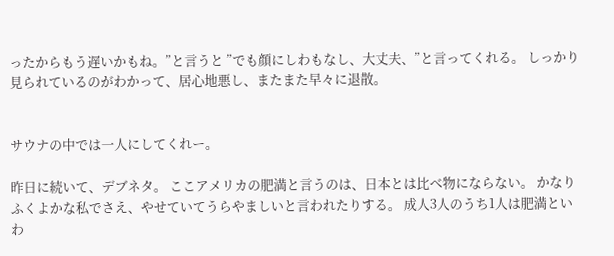ったからもう遅いかもね。”と言うと ”でも顔にしわもなし、大丈夫、”と言ってくれる。 しっかり見られているのがわかって、居心地悪し、またまた早々に退散。


サウナの中では一人にしてくれー。

昨日に続いて、デブネタ。 ここアメリカの肥満と言うのは、日本とは比べ物にならない。 かなりふくよかな私でさえ、やせていてうらやましいと言われたりする。 成人3人のうち1人は肥満といわ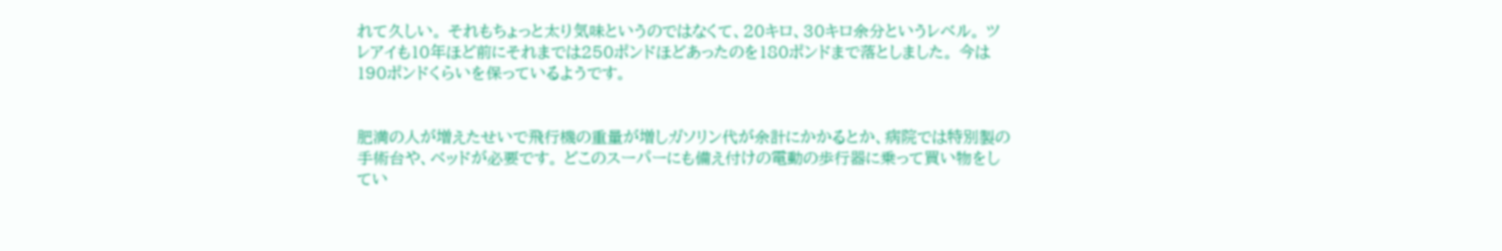れて久しい。 それもちょっと太り気味というのではなくて、20キロ、30キロ余分というレベル。 ツレアイも10年ほど前にそれまでは250ポンドほどあったのを180ポンドまで落としました。 今は190ポンドくらいを保っているようです。


肥満の人が増えたせいで飛行機の重量が増しガソリン代が余計にかかるとか、病院では特別製の手術台や、ベッドが必要です。 どこのスーパーにも備え付けの電動の歩行器に乗って買い物をしてい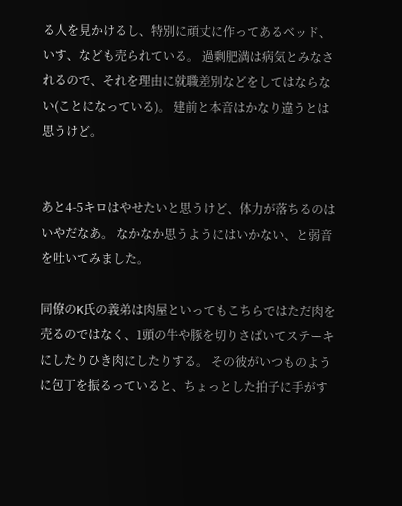る人を見かけるし、特別に頑丈に作ってあるベッド、いす、なども売られている。 過剰肥満は病気とみなされるので、それを理由に就職差別などをしてはならない(ことになっている)。 建前と本音はかなり違うとは思うけど。


あと4-5キロはやせたいと思うけど、体力が落ちるのはいやだなあ。 なかなか思うようにはいかない、と弱音を吐いてみました。

同僚のK氏の義弟は肉屋といってもこちらではただ肉を売るのではなく、1頭の牛や豚を切りさばいてステーキにしたりひき肉にしたりする。 その彼がいつものように包丁を振るっていると、ちょっとした拍子に手がす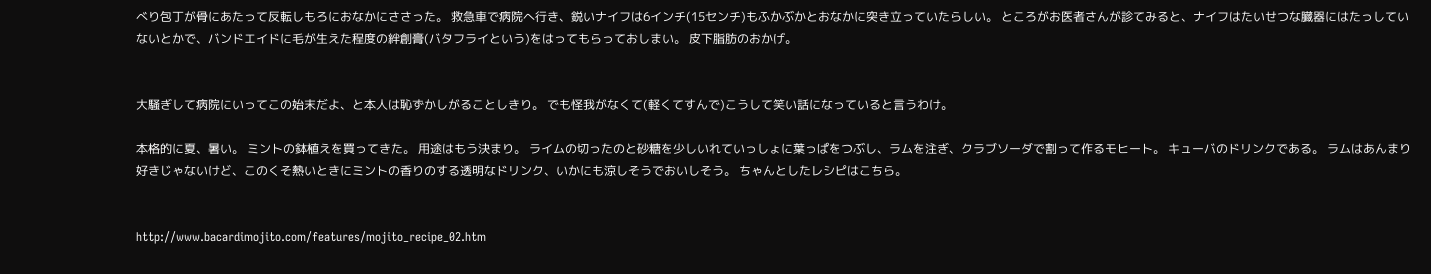べり包丁が骨にあたって反転しもろにおなかにささった。 救急車で病院へ行き、鋭いナイフは6インチ(15センチ)もふかぶかとおなかに突き立っていたらしい。 ところがお医者さんが診てみると、ナイフはたいせつな臓器にはたっしていないとかで、バンドエイドに毛が生えた程度の絆創膏(バタフライという)をはってもらっておしまい。 皮下脂肪のおかげ。


大騒ぎして病院にいってこの始末だよ、と本人は恥ずかしがることしきり。 でも怪我がなくて(軽くてすんで)こうして笑い話になっていると言うわけ。

本格的に夏、暑い。 ミントの鉢植えを買ってきた。 用途はもう決まり。 ライムの切ったのと砂糖を少しいれていっしょに葉っぱをつぶし、ラムを注ぎ、クラブソーダで割って作るモヒート。 キューバのドリンクである。 ラムはあんまり好きじゃないけど、このくそ熱いときにミントの香りのする透明なドリンク、いかにも涼しそうでおいしそう。 ちゃんとしたレシピはこちら。


http://www.bacardimojito.com/features/mojito_recipe_02.htm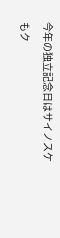今年の独立記念日はサイノスケもク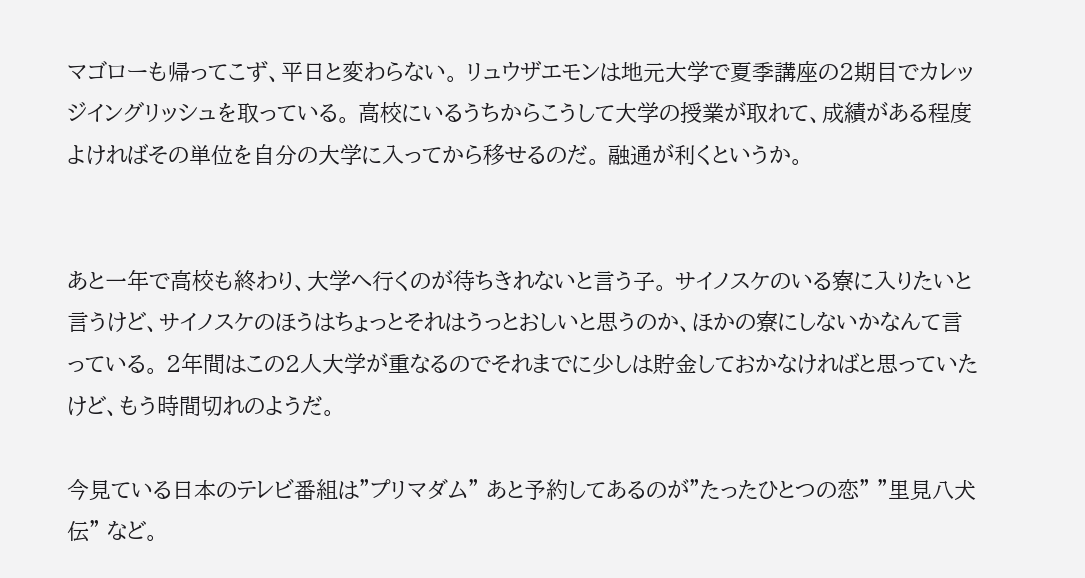マゴローも帰ってこず、平日と変わらない。 リュウザエモンは地元大学で夏季講座の2期目でカレッジイングリッシュを取っている。 高校にいるうちからこうして大学の授業が取れて、成績がある程度よければその単位を自分の大学に入ってから移せるのだ。 融通が利くというか。


あと一年で高校も終わり、大学へ行くのが待ちきれないと言う子。 サイノスケのいる寮に入りたいと言うけど、サイノスケのほうはちょっとそれはうっとおしいと思うのか、ほかの寮にしないかなんて言っている。 2年間はこの2人大学が重なるのでそれまでに少しは貯金しておかなければと思っていたけど、もう時間切れのようだ。

今見ている日本のテレビ番組は”プリマダム” あと予約してあるのが”たったひとつの恋” ”里見八犬伝” など。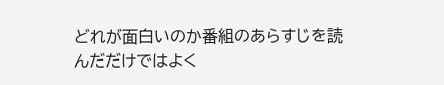どれが面白いのか番組のあらすじを読んだだけではよく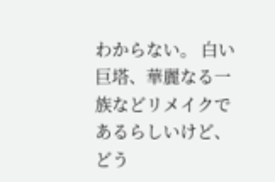わからない。 白い巨塔、華麗なる一族などリメイクであるらしいけど、どう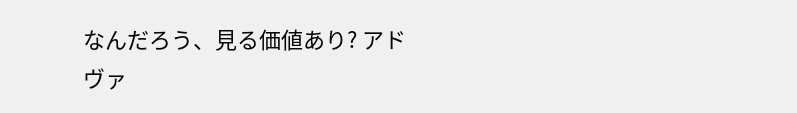なんだろう、見る価値あり? アドヴァ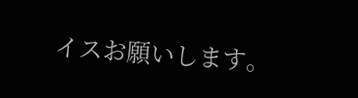イスお願いします。